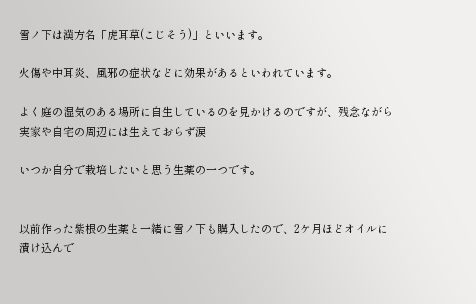雪ノ下は漢方名「虎耳草(こじそう)」といいます。

火傷や中耳炎、風邪の症状などに効果があるといわれています。

よく庭の湿気のある場所に自生しているのを見かけるのですが、残念ながら実家や自宅の周辺には生えておらず涙

いつか自分で栽培したいと思う生薬の一つです。


以前作った紫根の生薬と一緒に雪ノ下も購入したので、2ケ月ほどオイルに漬け込んで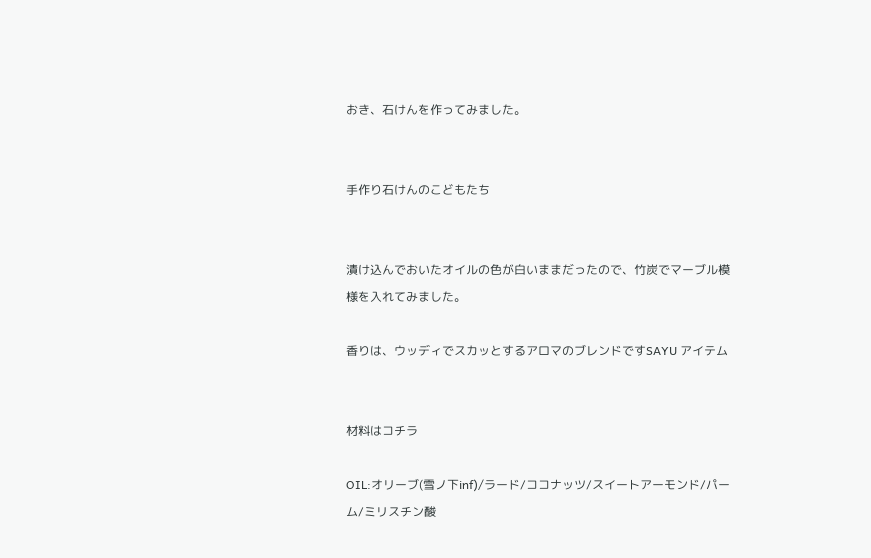おき、石けんを作ってみました。


手作り石けんのこどもたち


漬け込んでおいたオイルの色が白いままだったので、竹炭でマーブル模様を入れてみました。

香りは、ウッディでスカッとするアロマのブレンドですSAYU アイテム


材料はコチラ

OIL:オリーブ(雪ノ下inf)/ラード/ココナッツ/スイートアーモンド/パーム/ミリスチン酸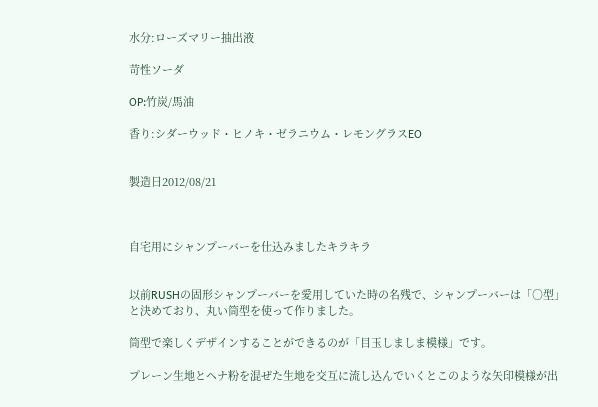水分:ローズマリー抽出液

苛性ソーダ

OP:竹炭/馬油

香り:シダーウッド・ヒノキ・ゼラニウム・レモングラスEO


製造日2012/08/21



自宅用にシャンプーバーを仕込みましたキラキラ


以前RUSHの固形シャンプーバーを愛用していた時の名残で、シャンプーバーは「○型」と決めており、丸い筒型を使って作りました。

筒型で楽しくデザインすることができるのが「目玉しましま模様」です。

プレーン生地とヘナ粉を混ぜた生地を交互に流し込んでいくとこのような矢印模様が出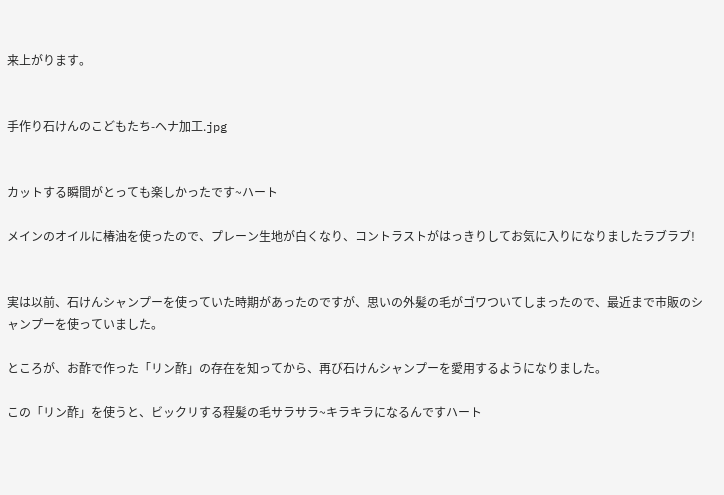来上がります。


手作り石けんのこどもたち-ヘナ加工.jpg


カットする瞬間がとっても楽しかったです~ハート

メインのオイルに椿油を使ったので、プレーン生地が白くなり、コントラストがはっきりしてお気に入りになりましたラブラブ!


実は以前、石けんシャンプーを使っていた時期があったのですが、思いの外髪の毛がゴワついてしまったので、最近まで市販のシャンプーを使っていました。

ところが、お酢で作った「リン酢」の存在を知ってから、再び石けんシャンプーを愛用するようになりました。

この「リン酢」を使うと、ビックリする程髪の毛サラサラ~キラキラになるんですハート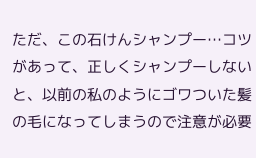ただ、この石けんシャンプー…コツがあって、正しくシャンプーしないと、以前の私のようにゴワついた髪の毛になってしまうので注意が必要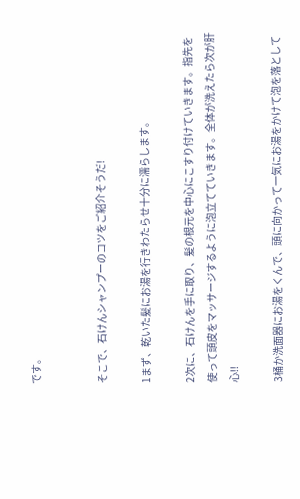です。


そこで、石けんシャンプーのコツをご紹介そうだ!

1まず、乾いた髪にお湯を行きわたらせ十分に濡らします。

2次に、石けんを手に取り、髪の根元を中心にこすり付けていきます。指先を使って頭皮をマッサージするように泡立てていきます。全体が洗えたら次が肝心!!

3桶か洗面器にお湯をくんで、頭に向かって一気にお湯をかけて泡を落として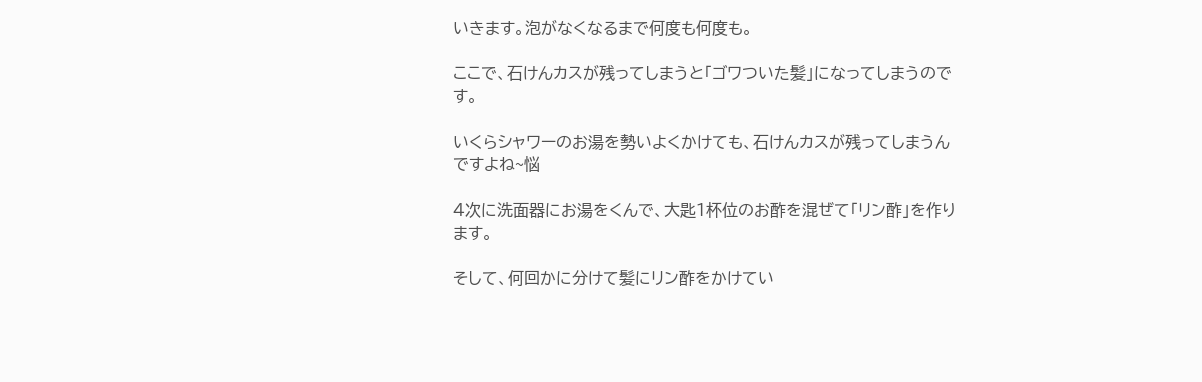いきます。泡がなくなるまで何度も何度も。

ここで、石けんカスが残ってしまうと「ゴワついた髪」になってしまうのです。

いくらシャワーのお湯を勢いよくかけても、石けんカスが残ってしまうんですよね~悩

4次に洗面器にお湯をくんで、大匙1杯位のお酢を混ぜて「リン酢」を作ります。

そして、何回かに分けて髪にリン酢をかけてい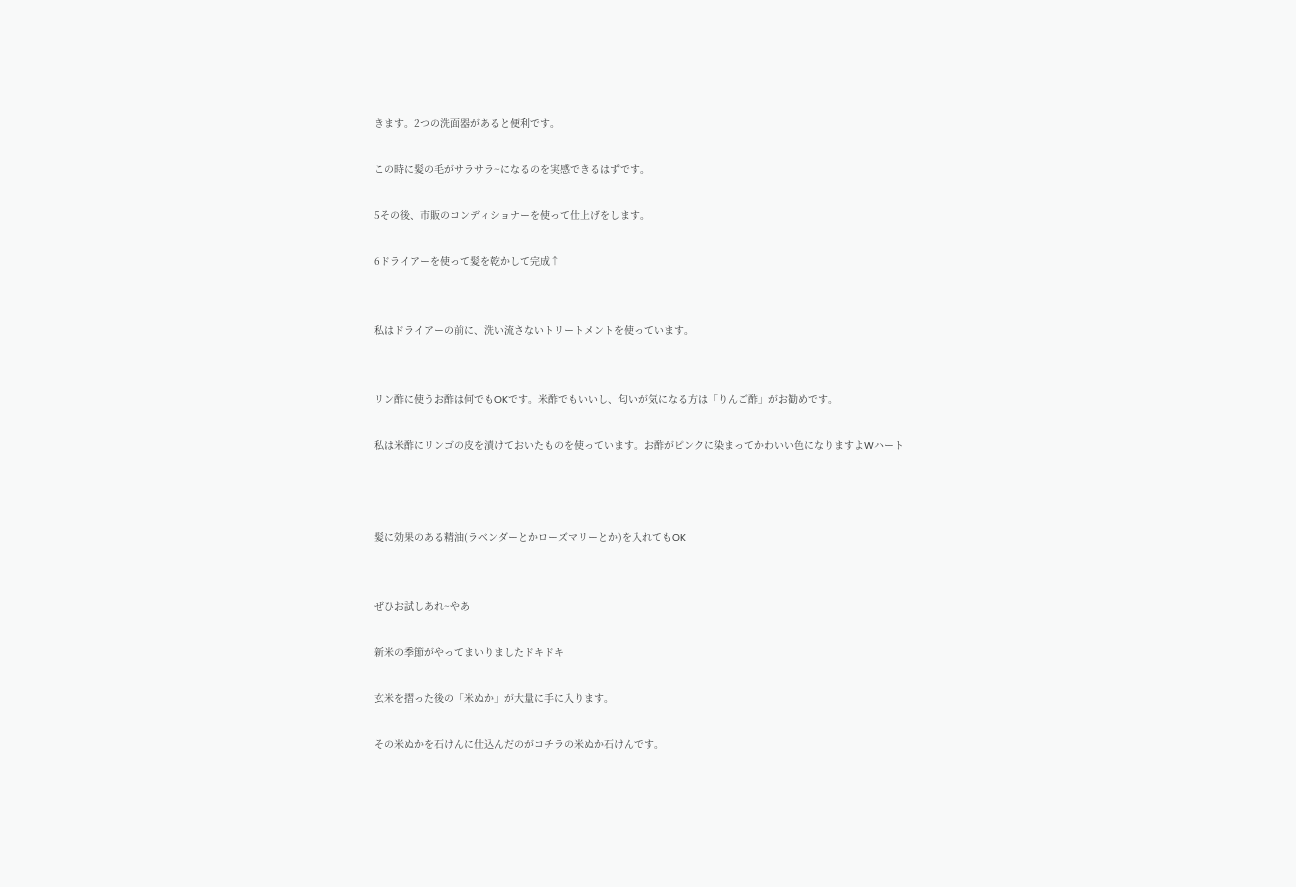きます。2つの洗面器があると便利です。

この時に髪の毛がサラサラ~になるのを実感できるはずです。

5その後、市販のコンディショナーを使って仕上げをします。

6ドライアーを使って髪を乾かして完成↑


私はドライアーの前に、洗い流さないトリートメントを使っています。


リン酢に使うお酢は何でもOKです。米酢でもいいし、匂いが気になる方は「りんご酢」がお勧めです。

私は米酢にリンゴの皮を漬けておいたものを使っています。お酢がピンクに染まってかわいい色になりますよWハート



髪に効果のある精油(ラベンダーとかローズマリーとか)を入れてもOK


ぜひお試しあれ~やあ

新米の季節がやってまいりましたドキドキ

玄米を摺った後の「米ぬか」が大量に手に入ります。

その米ぬかを石けんに仕込んだのがコチラの米ぬか石けんです。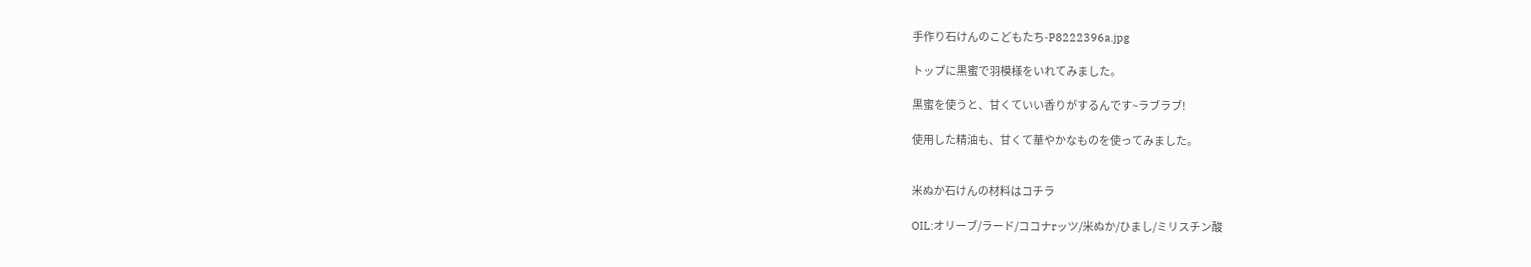手作り石けんのこどもたち-P8222396a.jpg

トップに黒蜜で羽模様をいれてみました。

黒蜜を使うと、甘くていい香りがするんです~ラブラブ!

使用した精油も、甘くて華やかなものを使ってみました。


米ぬか石けんの材料はコチラ

OIL:オリーブ/ラード/ココナrッツ/米ぬか/ひまし/ミリスチン酸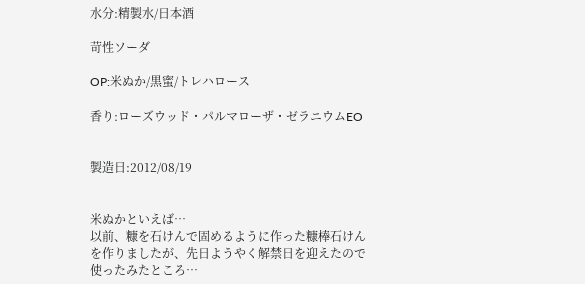水分:精製水/日本酒

苛性ソーダ

OP:米ぬか/黒蜜/トレハロース

香り:ローズウッド・パルマローザ・ゼラニウムEO


製造日:2012/08/19


米ぬかといえば…
以前、糠を石けんで固めるように作った糠棒石けん を作りましたが、先日ようやく解禁日を迎えたので使ったみたところ…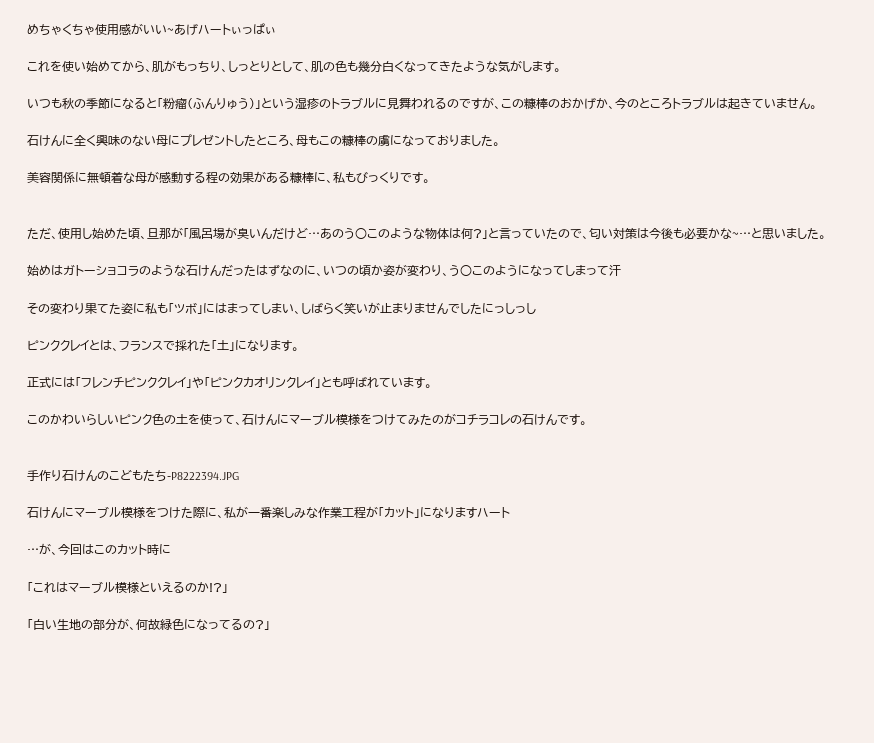めちゃくちゃ使用感がいい~あげハートぃっぱぃ

これを使い始めてから、肌がもっちり、しっとりとして、肌の色も幾分白くなってきたような気がします。

いつも秋の季節になると「粉瘤(ふんりゅう)」という湿疹のトラブルに見舞われるのですが、この糠棒のおかげか、今のところトラブルは起きていません。

石けんに全く興味のない母にプレゼントしたところ、母もこの糠棒の虜になっておりました。

美容関係に無頓着な母が感動する程の効果がある糠棒に、私もびっくりです。


ただ、使用し始めた頃、旦那が「風呂場が臭いんだけど…あのう○このような物体は何?」と言っていたので、匂い対策は今後も必要かな~…と思いました。

始めはガトーショコラのような石けんだったはずなのに、いつの頃か姿が変わり、う○このようになってしまって汗

その変わり果てた姿に私も「ツボ」にはまってしまい、しばらく笑いが止まりませんでしたにっしっし

ピンククレイとは、フランスで採れた「土」になります。

正式には「フレンチピンククレイ」や「ピンクカオリンクレイ」とも呼ばれています。

このかわいらしいピンク色の土を使って、石けんにマーブル模様をつけてみたのがコチラコレの石けんです。


手作り石けんのこどもたち-P8222394.JPG

石けんにマーブル模様をつけた際に、私が一番楽しみな作業工程が「カット」になりますハート

…が、今回はこのカット時に

「これはマーブル模様といえるのか!?」

「白い生地の部分が、何故緑色になってるの?」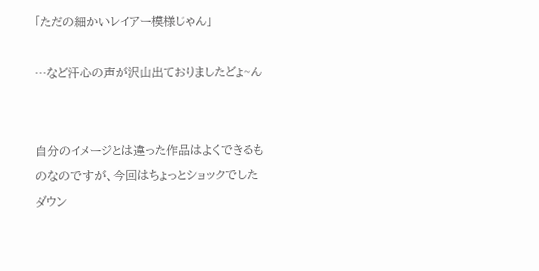「ただの細かいレイアー模様じゃん」

…など汗心の声が沢山出ておりましたどょ~ん


自分のイメージとは違った作品はよくできるものなのですが、今回はちょっとショックでしたダウン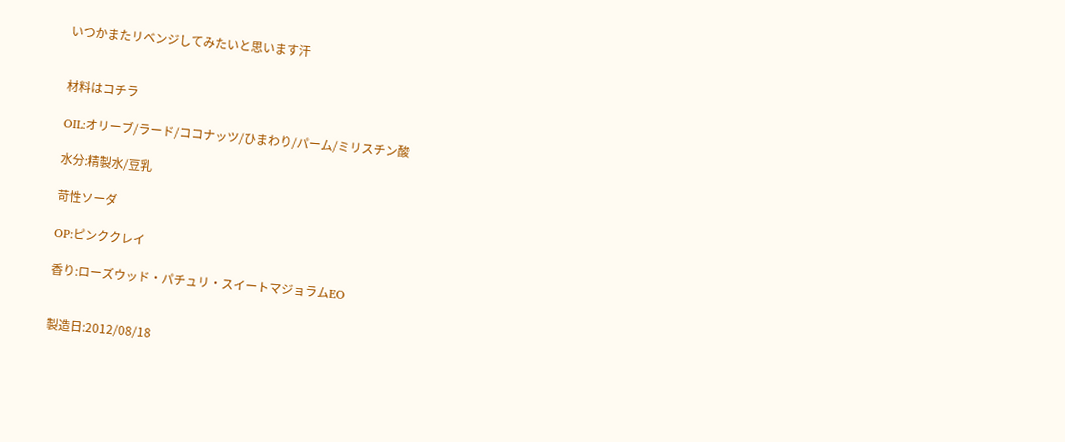いつかまたリベンジしてみたいと思います汗


材料はコチラ

OIL:オリーブ/ラード/ココナッツ/ひまわり/パーム/ミリスチン酸

水分:精製水/豆乳

苛性ソーダ

OP:ピンククレイ

香り:ローズウッド・パチュリ・スイートマジョラムEO


製造日:2012/08/18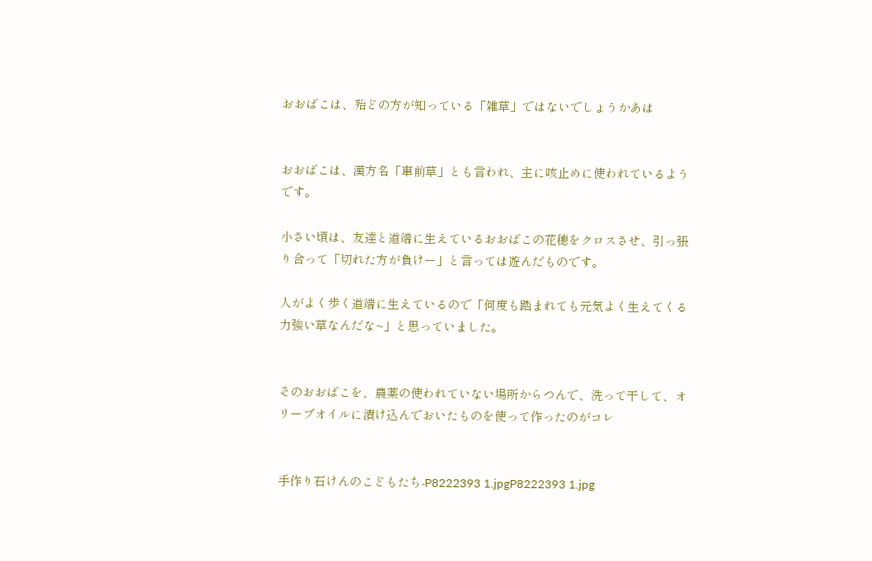おおばこは、殆どの方が知っている「雑草」ではないでしょうかあは


おおばこは、漢方名「車前草」とも言われ、主に咳止めに使われているようです。

小さい頃は、友達と道端に生えているおおばこの花穂をクロスさせ、引っ張り合って「切れた方が負けー」と言っては遊んだものです。

人がよく歩く道端に生えているので「何度も踏まれても元気よく生えてくる力強い草なんだな~」と思っていました。


そのおおばこを、農薬の使われていない場所からつんで、洗って干して、オリーブオイルに漬け込んでおいたものを使って作ったのがコレ


手作り石けんのこどもたち-P8222393 1.jpgP8222393 1.jpg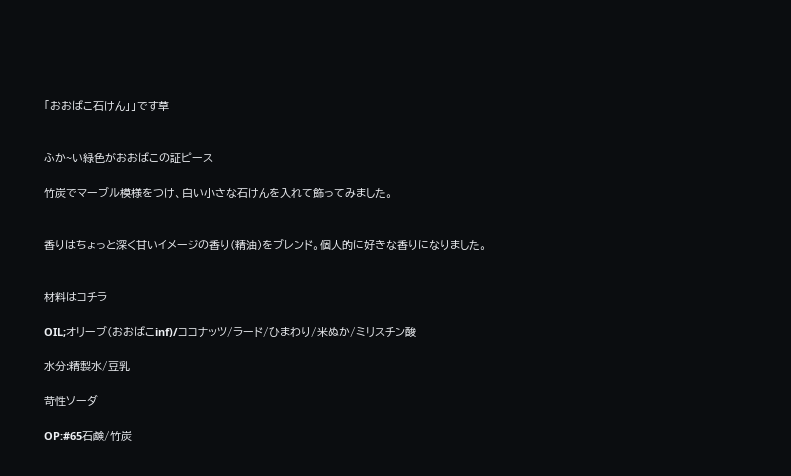「おおばこ石けん」」です草


ふか~い緑色がおおばこの証ピース

竹炭でマーブル模様をつけ、白い小さな石けんを入れて飾ってみました。


香りはちょっと深く甘いイメージの香り(精油)をブレンド。個人的に好きな香りになりました。


材料はコチラ

OIL;オリーブ(おおばこinf)/ココナッツ/ラード/ひまわり/米ぬか/ミリスチン酸

水分:精製水/豆乳

苛性ソーダ

OP:#65石鹸/竹炭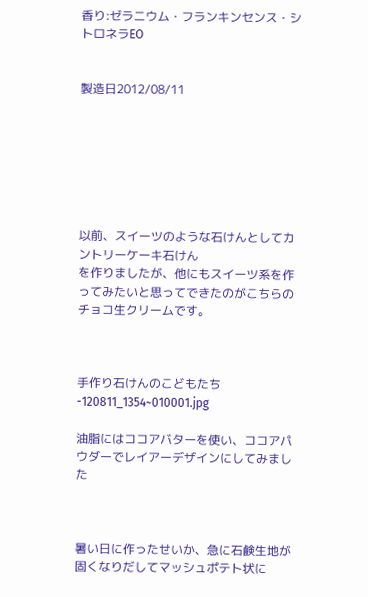香り:ゼラニウム・フランキンセンス・シトロネラEO


製造日2012/08/11







以前、スイーツのような石けんとしてカントリーケーキ石けん
を作りましたが、他にもスイーツ系を作ってみたいと思ってできたのがこちらのチョコ生クリームです。



手作り石けんのこどもたち-120811_1354~010001.jpg

油脂にはココアバターを使い、ココアパウダーでレイアーデザインにしてみました



暑い日に作ったせいか、急に石鹸生地が固くなりだしてマッシュポテト状に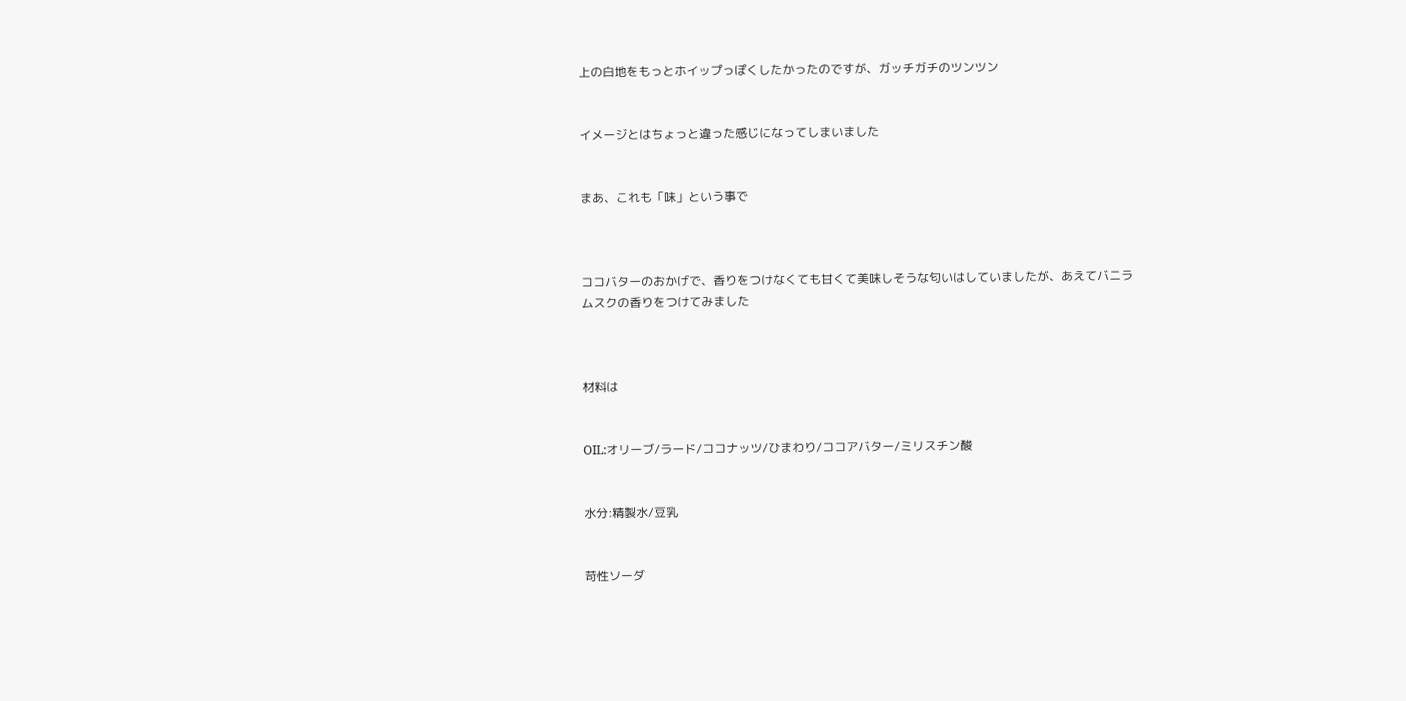上の白地をもっとホイップっぽくしたかったのですが、ガッチガチのツンツン


イメージとはちょっと違った感じになってしまいました


まあ、これも「味」という事で



ココバターのおかげで、香りをつけなくても甘くて美味しそうな匂いはしていましたが、あえてバニラムスクの香りをつけてみました



材料は


OIL:オリーブ/ラード/ココナッツ/ひまわり/ココアバター/ミリスチン酸


水分:精製水/豆乳


苛性ソーダ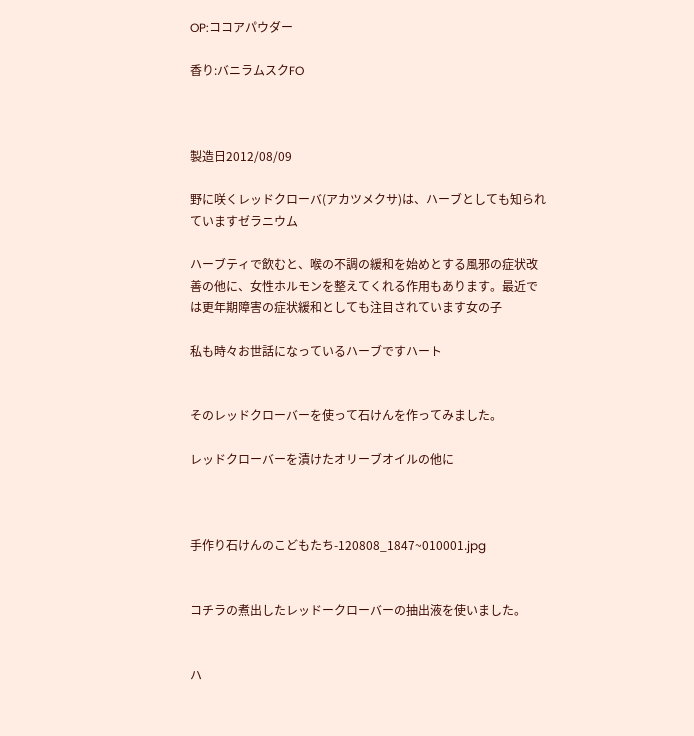OP:ココアパウダー

香り:バニラムスクFO



製造日2012/08/09

野に咲くレッドクローバ(アカツメクサ)は、ハーブとしても知られていますゼラニウム

ハーブティで飲むと、喉の不調の緩和を始めとする風邪の症状改善の他に、女性ホルモンを整えてくれる作用もあります。最近では更年期障害の症状緩和としても注目されています女の子

私も時々お世話になっているハーブですハート


そのレッドクローバーを使って石けんを作ってみました。

レッドクローバーを漬けたオリーブオイルの他に



手作り石けんのこどもたち-120808_1847~010001.jpg


コチラの煮出したレッドークローバーの抽出液を使いました。


ハ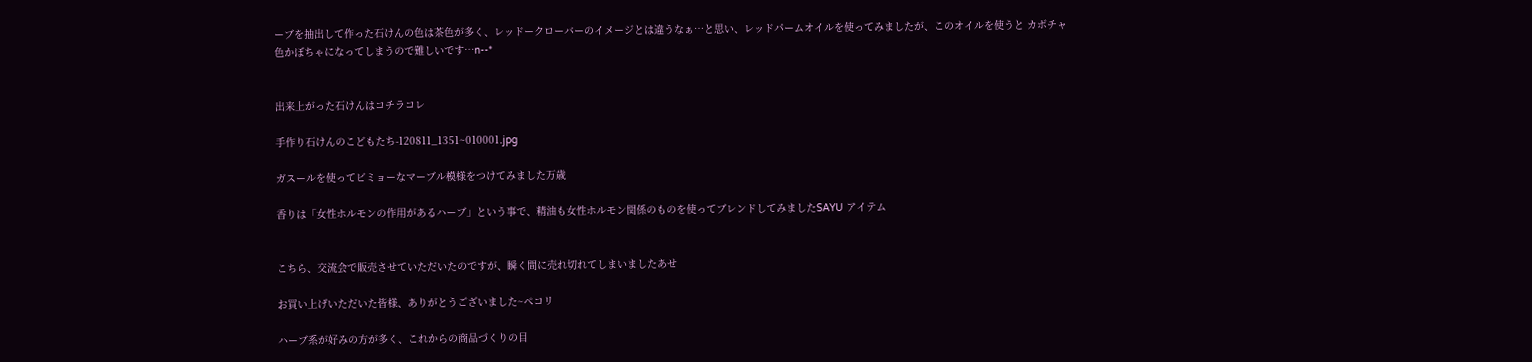ーブを抽出して作った石けんの色は茶色が多く、レッドークローバーのイメージとは違うなぁ…と思い、レッドパームオイルを使ってみましたが、このオイルを使うと カボチャ色かぼちゃになってしまうので難しいです…n--*


出来上がった石けんはコチラコレ

手作り石けんのこどもたち-120811_1351~010001.jpg

ガスールを使ってビミョーなマーブル模様をつけてみました万歳

香りは「女性ホルモンの作用があるハーブ」という事で、精油も女性ホルモン関係のものを使ってブレンドしてみましたSAYU アイテム


こちら、交流会で販売させていただいたのですが、瞬く間に売れ切れてしまいましたあせ

お買い上げいただいた皆様、ありがとうございました~ペコリ

ハーブ系が好みの方が多く、これからの商品づくりの目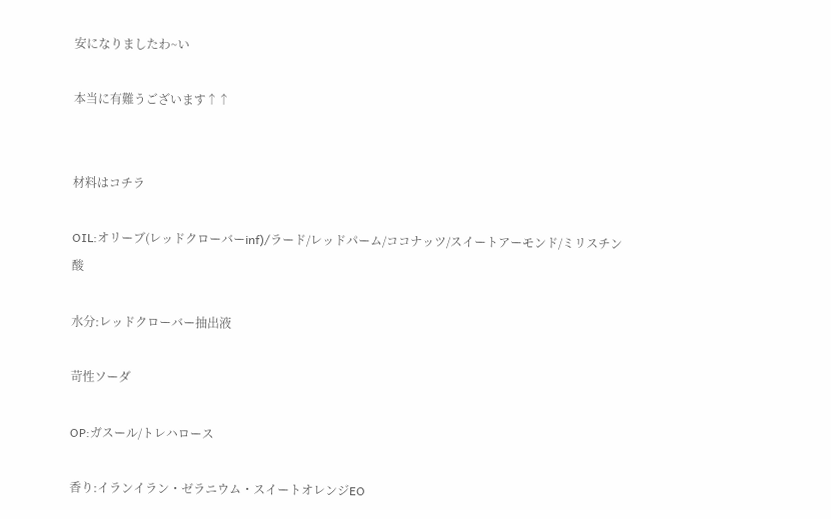安になりましたわ~い

本当に有難うございます↑↑


材料はコチラ

OIL:オリーブ(レッドクローバーinf)/ラード/レッドパーム/ココナッツ/スイートアーモンド/ミリスチン酸

水分:レッドクローバー抽出液

苛性ソーダ

OP:ガスール/トレハロース

香り:イランイラン・ゼラニウム・スイートオレンジEO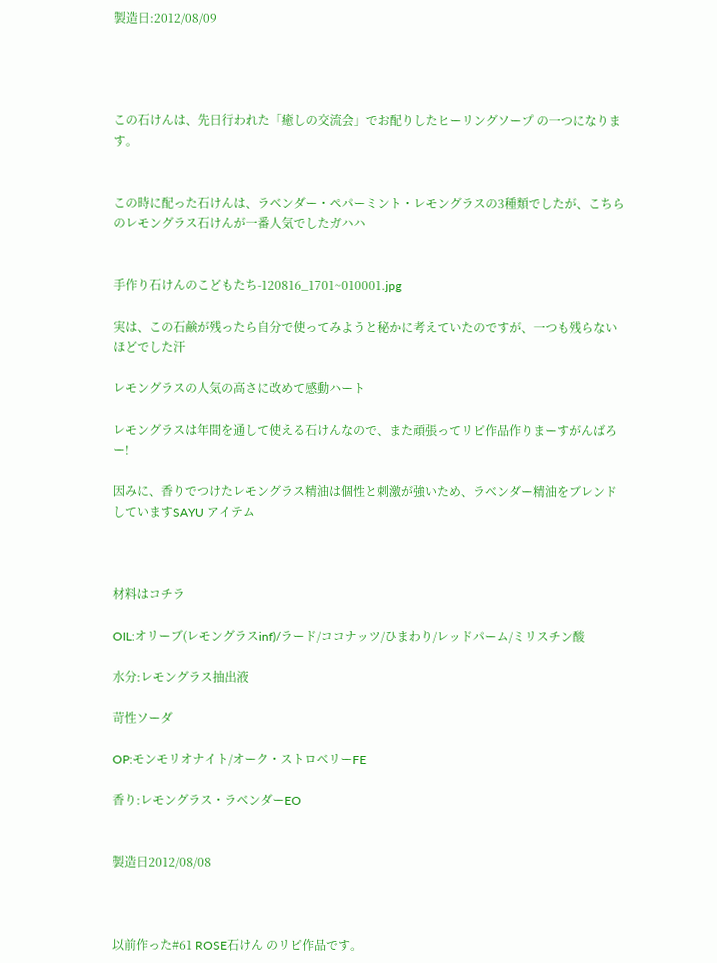製造日:2012/08/09




この石けんは、先日行われた「癒しの交流会」でお配りしたヒーリングソープ の一つになります。


この時に配った石けんは、ラベンダー・ペパーミント・レモングラスの3種類でしたが、こちらのレモングラス石けんが一番人気でしたガハハ


手作り石けんのこどもたち-120816_1701~010001.jpg

実は、この石鹸が残ったら自分で使ってみようと秘かに考えていたのですが、一つも残らないほどでした汗

レモングラスの人気の高さに改めて感動ハート

レモングラスは年間を通して使える石けんなので、また頑張ってリピ作品作りまーすがんばろー!

因みに、香りでつけたレモングラス精油は個性と刺激が強いため、ラベンダー精油をブレンドしていますSAYU アイテム



材料はコチラ

OIL:オリーブ(レモングラスinf)/ラード/ココナッツ/ひまわり/レッドパーム/ミリスチン酸

水分:レモングラス抽出液

苛性ソーダ

OP:モンモリオナイト/オーク・ストロベリーFE

香り:レモングラス・ラベンダーEO


製造日2012/08/08



以前作った#61 ROSE石けん のリピ作品です。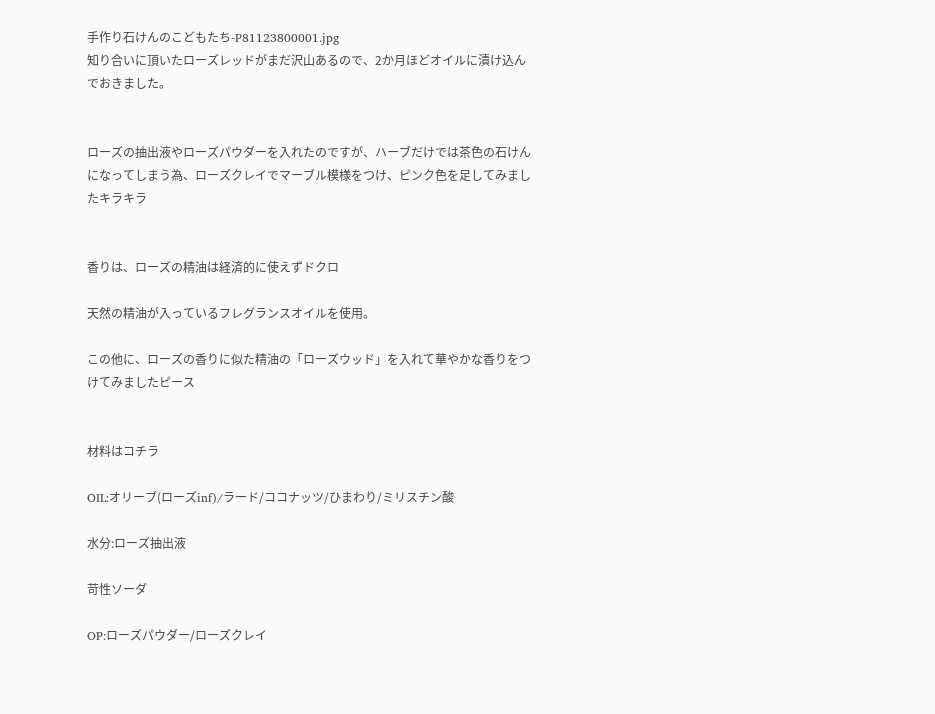手作り石けんのこどもたち-P81123800001.jpg
知り合いに頂いたローズレッドがまだ沢山あるので、2か月ほどオイルに漬け込んでおきました。


ローズの抽出液やローズパウダーを入れたのですが、ハーブだけでは茶色の石けんになってしまう為、ローズクレイでマーブル模様をつけ、ピンク色を足してみましたキラキラ


香りは、ローズの精油は経済的に使えずドクロ

天然の精油が入っているフレグランスオイルを使用。

この他に、ローズの香りに似た精油の「ローズウッド」を入れて華やかな香りをつけてみましたピース


材料はコチラ

OIL:オリーブ(ローズinf)/ラード/ココナッツ/ひまわり/ミリスチン酸

水分:ローズ抽出液

苛性ソーダ

OP:ローズパウダー/ローズクレイ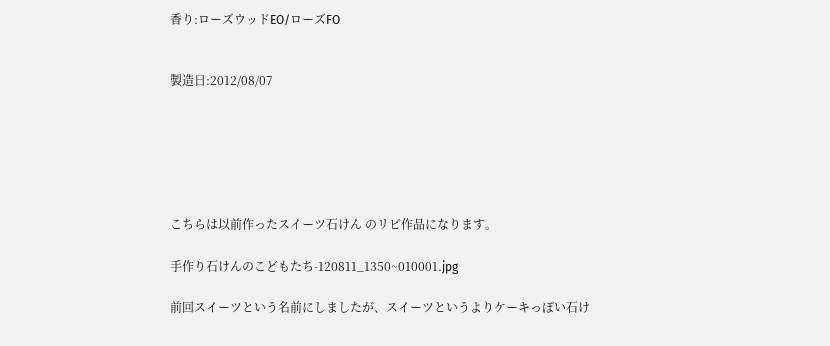香り:ローズウッドEO/ローズFO


製造日:2012/08/07






こちらは以前作ったスイーツ石けん のリピ作品になります。

手作り石けんのこどもたち-120811_1350~010001.jpg

前回スイーツという名前にしましたが、スイーツというよりケーキっぽい石け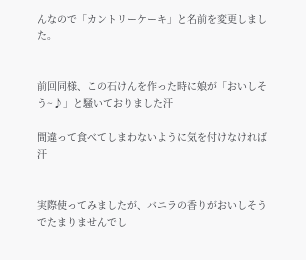んなので「カントリーケーキ」と名前を変更しました。


前回同様、この石けんを作った時に娘が「おいしそう~♪」と騒いておりました汗

間違って食べてしまわないように気を付けなければ汗


実際使ってみましたが、バニラの香りがおいしそうでたまりませんでし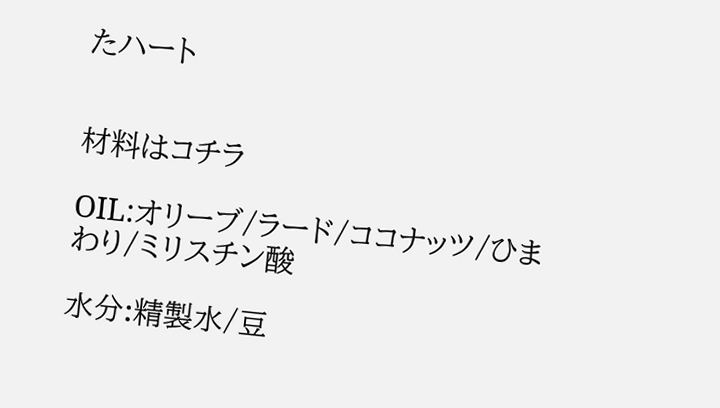たハート


材料はコチラ

OIL:オリーブ/ラード/ココナッツ/ひまわり/ミリスチン酸

水分:精製水/豆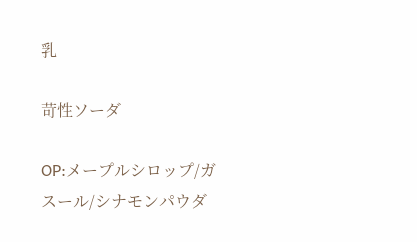乳

苛性ソーダ

OP:メープルシロップ/ガスール/シナモンパウダ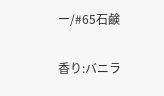ー/#65石鹸

香り:バニラ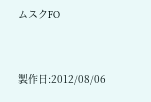ムスクFO


製作日:2012/08/06